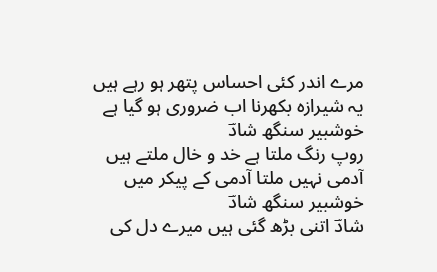مرے اندر کئی احساس پتھر ہو رہے ہیں
یہ شیرازہ بکھرنا اب ضروری ہو گیا ہے
خوشبیر سنگھ شادؔ
روپ رنگ ملتا ہے خد و خال ملتے ہیں
آدمی نہیں ملتا آدمی کے پیکر میں
خوشبیر سنگھ شادؔ
شادؔ اتنی بڑھ گئی ہیں میرے دل کی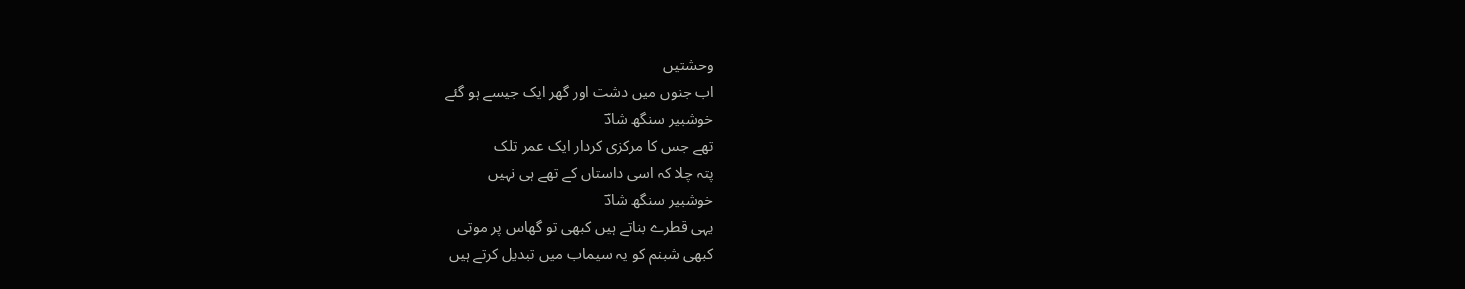وحشتیں
اب جنوں میں دشت اور گھر ایک جیسے ہو گئے
خوشبیر سنگھ شادؔ
تھے جس کا مرکزی کردار ایک عمر تلک
پتہ چلا کہ اسی داستاں کے تھے ہی نہیں
خوشبیر سنگھ شادؔ
یہی قطرے بناتے ہیں کبھی تو گھاس پر موتی
کبھی شبنم کو یہ سیماب میں تبدیل کرتے ہیں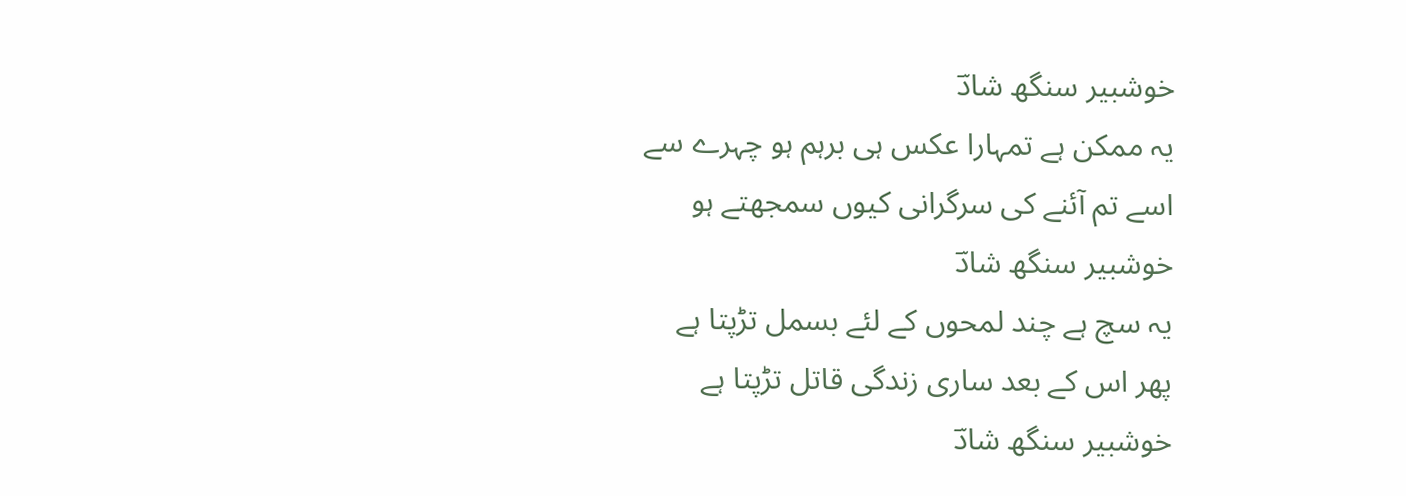خوشبیر سنگھ شادؔ
یہ ممکن ہے تمہارا عکس ہی برہم ہو چہرے سے
اسے تم آئنے کی سرگرانی کیوں سمجھتے ہو
خوشبیر سنگھ شادؔ
یہ سچ ہے چند لمحوں کے لئے بسمل تڑپتا ہے
پھر اس کے بعد ساری زندگی قاتل تڑپتا ہے
خوشبیر سنگھ شادؔ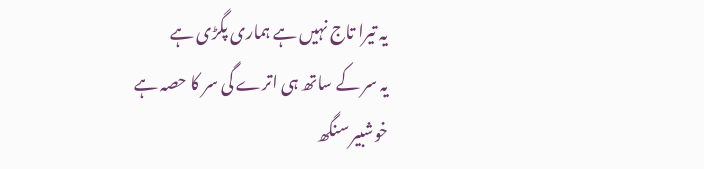یہ تیرا تاج نہیں ہے ہماری پگڑی ہے
یہ سر کے ساتھ ہی اترے گی سر کا حصہ ہے
خوشبیر سنگھ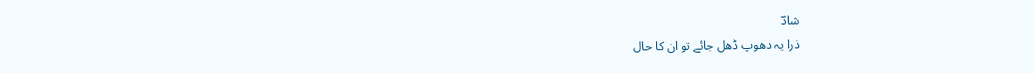شادؔ
ذرا یہ دھوپ ڈھل جائے تو ان کا حال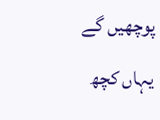پوچھیں گے
یہاں کچھ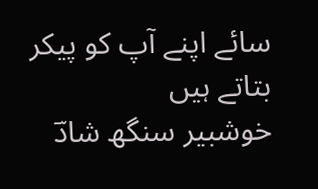سائے اپنے آپ کو پیکر بتاتے ہیں
خوشبیر سنگھ شادؔ